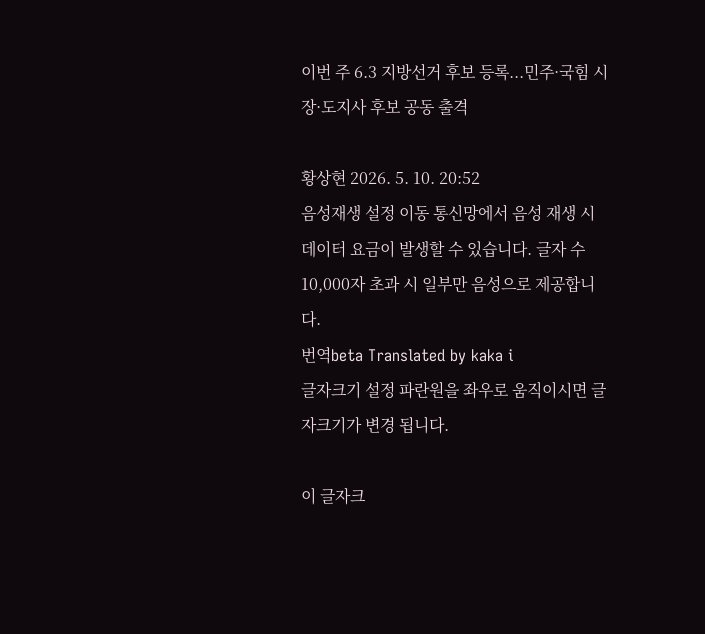이번 주 6.3 지방선거 후보 등록...민주·국힘 시장·도지사 후보 공동 출격

황상현 2026. 5. 10. 20:52
음성재생 설정 이동 통신망에서 음성 재생 시 데이터 요금이 발생할 수 있습니다. 글자 수 10,000자 초과 시 일부만 음성으로 제공합니다.
번역beta Translated by kaka i
글자크기 설정 파란원을 좌우로 움직이시면 글자크기가 변경 됩니다.

이 글자크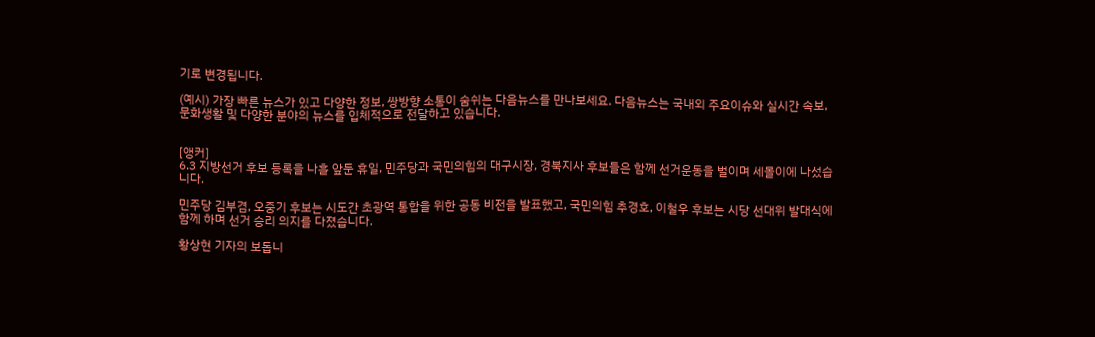기로 변경됩니다.

(예시) 가장 빠른 뉴스가 있고 다양한 정보, 쌍방향 소통이 숨쉬는 다음뉴스를 만나보세요. 다음뉴스는 국내외 주요이슈와 실시간 속보, 문화생활 및 다양한 분야의 뉴스를 입체적으로 전달하고 있습니다.


[앵커]
6.3 지방선거 후보 등록을 나흘 앞둔 휴일, 민주당과 국민의힘의 대구시장, 경북지사 후보들은 함께 선거운동을 벌이며 세몰이에 나섰습니다.

민주당 김부겸, 오중기 후보는 시도간 초광역 통합을 위한 공동 비전을 발표했고, 국민의힘 추경호, 이철우 후보는 시당 선대위 발대식에 함께 하며 선거 승리 의지를 다졌습니다.

황상현 기자의 보돕니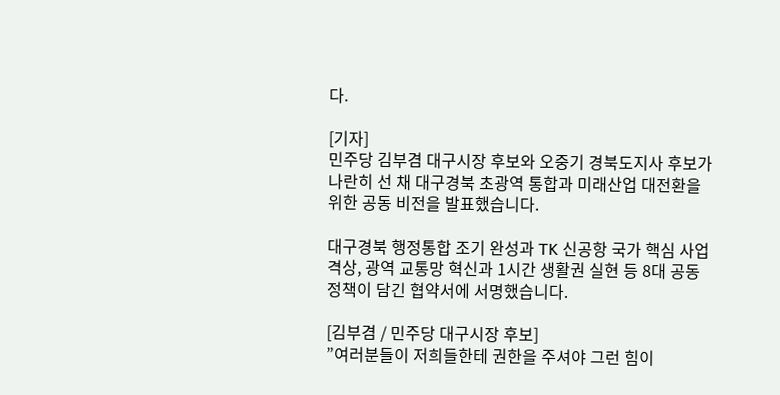다.

[기자]
민주당 김부겸 대구시장 후보와 오중기 경북도지사 후보가 나란히 선 채 대구경북 초광역 통합과 미래산업 대전환을 위한 공동 비전을 발표했습니다.

대구경북 행정통합 조기 완성과 TK 신공항 국가 핵심 사업 격상, 광역 교통망 혁신과 1시간 생활권 실현 등 8대 공동 정책이 담긴 협약서에 서명했습니다.

[김부겸 / 민주당 대구시장 후보]
”여러분들이 저희들한테 권한을 주셔야 그런 힘이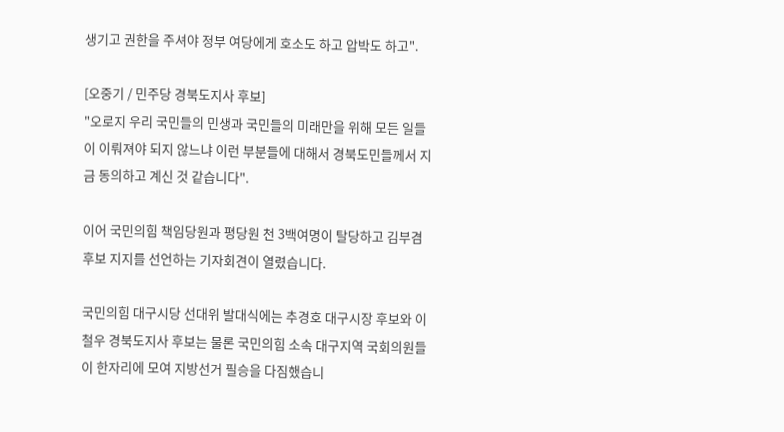생기고 권한을 주셔야 정부 여당에게 호소도 하고 압박도 하고".

[오중기 / 민주당 경북도지사 후보]
"오로지 우리 국민들의 민생과 국민들의 미래만을 위해 모든 일들이 이뤄져야 되지 않느냐 이런 부분들에 대해서 경북도민들께서 지금 동의하고 계신 것 같습니다".

이어 국민의힘 책임당원과 평당원 천 3백여명이 탈당하고 김부겸 후보 지지를 선언하는 기자회견이 열렸습니다.

국민의힘 대구시당 선대위 발대식에는 추경호 대구시장 후보와 이철우 경북도지사 후보는 물론 국민의힘 소속 대구지역 국회의원들이 한자리에 모여 지방선거 필승을 다짐했습니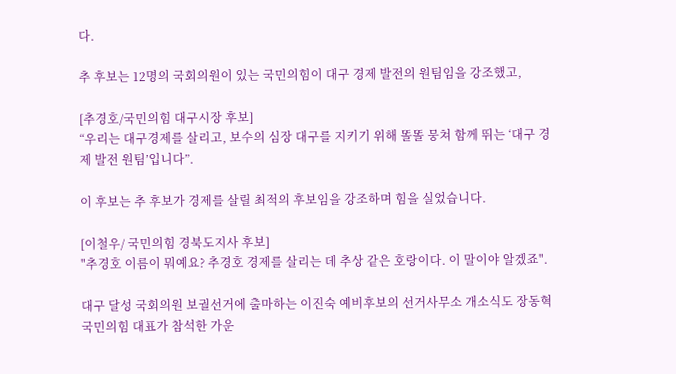다.

추 후보는 12명의 국회의원이 있는 국민의힘이 대구 경제 발전의 원팀임을 강조했고,

[추경호/국민의힘 대구시장 후보]
“우리는 대구경제를 살리고, 보수의 심장 대구를 지키기 위해 똘똘 뭉쳐 함께 뛰는 ‘대구 경제 발전 원팀’입니다”.

이 후보는 추 후보가 경제를 살릴 최적의 후보임을 강조하며 힘을 실었습니다.

[이철우/ 국민의힘 경북도지사 후보]
"추경호 이름이 뭐예요? 추경호 경제를 살리는 데 추상 같은 호랑이다. 이 말이야 알겠죠".

대구 달성 국회의원 보궐선거에 출마하는 이진숙 예비후보의 선거사무소 개소식도 장동혁 국민의힘 대표가 참석한 가운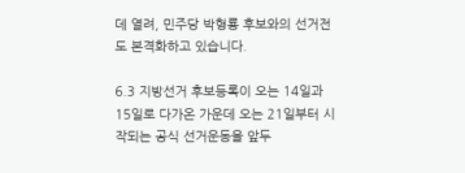데 열려, 민주당 박형룡 후보와의 선거전도 본격화하고 있습니다.

6.3 지방선거 후보등록이 오는 14일과 15일로 다가온 가운데 오는 21일부터 시작되는 공식 선거운동을 앞두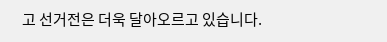고 선거전은 더욱 달아오르고 있습니다.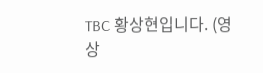TBC 황상현입니다. (영상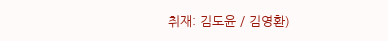취재: 김도윤 / 김영환)